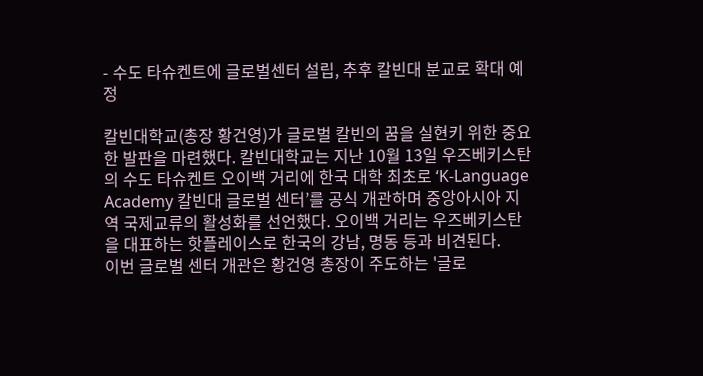- 수도 타슈켄트에 글로벌센터 설립, 추후 칼빈대 분교로 확대 예정

칼빈대학교(총장 황건영)가 글로벌 칼빈의 꿈을 실현키 위한 중요한 발판을 마련했다. 칼빈대학교는 지난 10월 13일 우즈베키스탄의 수도 타슈켄트 오이백 거리에 한국 대학 최초로 ‘K-Language Academy 칼빈대 글로벌 센터’를 공식 개관하며 중앙아시아 지역 국제교류의 활성화를 선언했다. 오이백 거리는 우즈베키스탄을 대표하는 핫플레이스로 한국의 강남, 명동 등과 비견된다.
이번 글로벌 센터 개관은 황건영 총장이 주도하는 '글로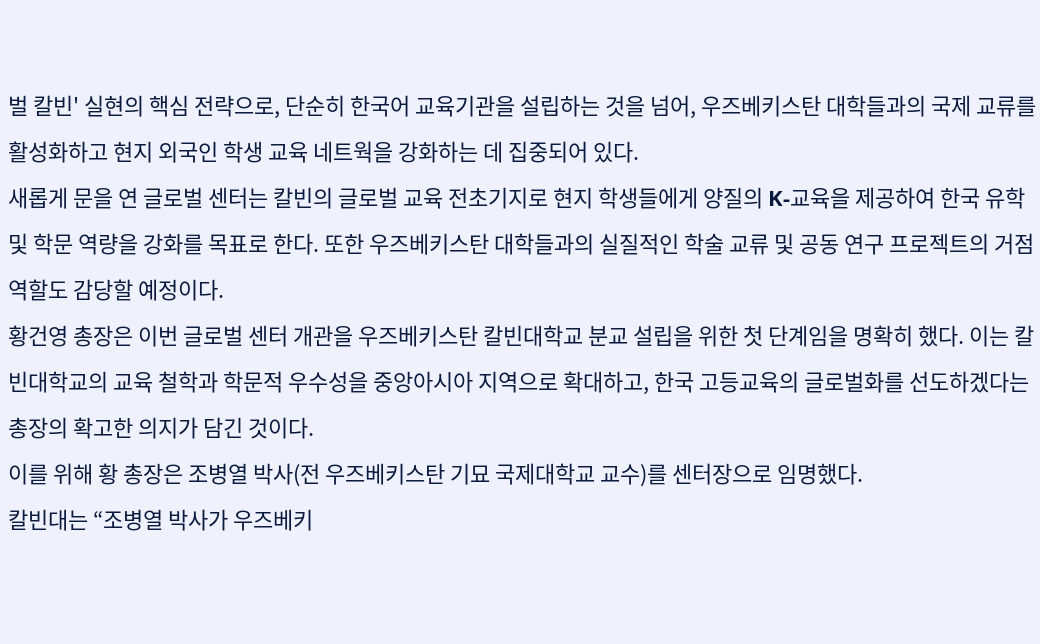벌 칼빈' 실현의 핵심 전략으로, 단순히 한국어 교육기관을 설립하는 것을 넘어, 우즈베키스탄 대학들과의 국제 교류를 활성화하고 현지 외국인 학생 교육 네트웍을 강화하는 데 집중되어 있다.
새롭게 문을 연 글로벌 센터는 칼빈의 글로벌 교육 전초기지로 현지 학생들에게 양질의 K-교육을 제공하여 한국 유학 및 학문 역량을 강화를 목표로 한다. 또한 우즈베키스탄 대학들과의 실질적인 학술 교류 및 공동 연구 프로젝트의 거점 역할도 감당할 예정이다.
황건영 총장은 이번 글로벌 센터 개관을 우즈베키스탄 칼빈대학교 분교 설립을 위한 첫 단계임을 명확히 했다. 이는 칼빈대학교의 교육 철학과 학문적 우수성을 중앙아시아 지역으로 확대하고, 한국 고등교육의 글로벌화를 선도하겠다는 총장의 확고한 의지가 담긴 것이다.
이를 위해 황 총장은 조병열 박사(전 우즈베키스탄 기묘 국제대학교 교수)를 센터장으로 임명했다.
칼빈대는 “조병열 박사가 우즈베키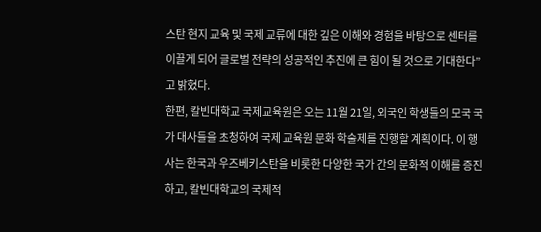스탄 현지 교육 및 국제 교류에 대한 깊은 이해와 경험을 바탕으로 센터를 이끌게 되어 글로벌 전략의 성공적인 추진에 큰 힘이 될 것으로 기대한다”고 밝혔다.
한편, 칼빈대학교 국제교육원은 오는 11월 21일, 외국인 학생들의 모국 국가 대사들을 초청하여 국제 교육원 문화 학술제를 진행할 계획이다. 이 행사는 한국과 우즈베키스탄을 비롯한 다양한 국가 간의 문화적 이해를 증진하고, 칼빈대학교의 국제적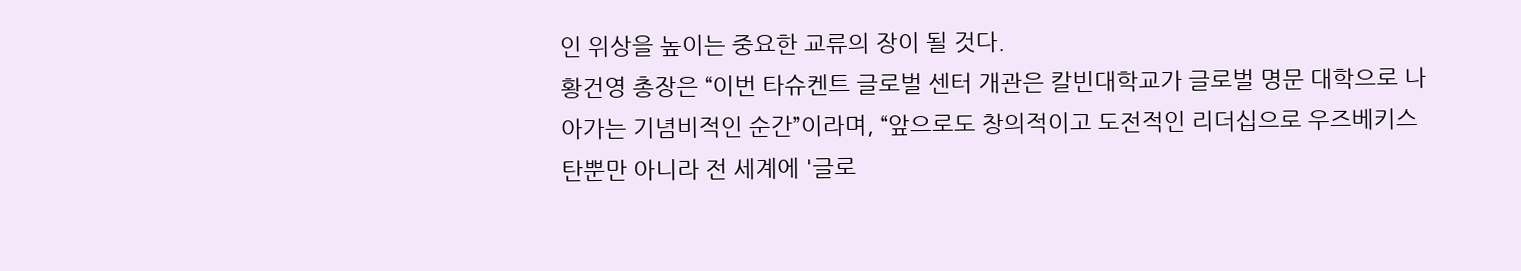인 위상을 높이는 중요한 교류의 장이 될 것다.
황건영 총장은 “이번 타슈켄트 글로벌 센터 개관은 칼빈대학교가 글로벌 명문 대학으로 나아가는 기념비적인 순간”이라며, “앞으로도 창의적이고 도전적인 리더십으로 우즈베키스탄뿐만 아니라 전 세계에 '글로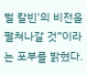벌 칼빈'의 비전을 펼쳐나갈 것”이라는 포부를 밝혔다.